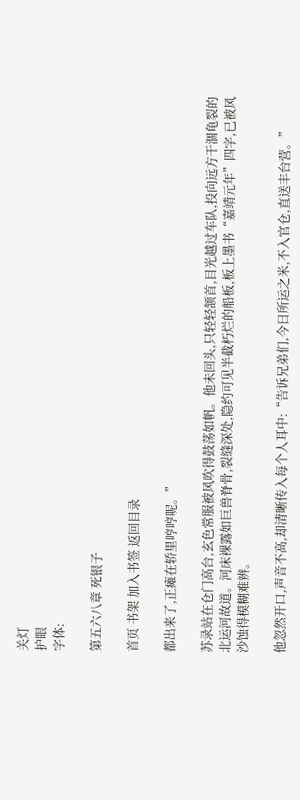关灯
护眼
字体:

第五六八章 死银子

首页 书架 加入书签 返回目录

都出来了,正瘫在轿里哼哼呢。”

苏录站在仓门高台,玄色常服被风吹得鼓荡如帆。他未回头,只轻轻颔首,目光越过车队,投向远方干涸龟裂的北运河故道。河床裸露如巨兽脊骨,裂缝深处,隐约可见半截朽烂的船板,板上墨书“嘉靖元年”四字,已被风沙蚀得模糊难辨。

他忽然开口,声音不高,却清晰传入每个人耳中:“告诉兄弟们,今日所运之米,不入官仓,直送丰台营。”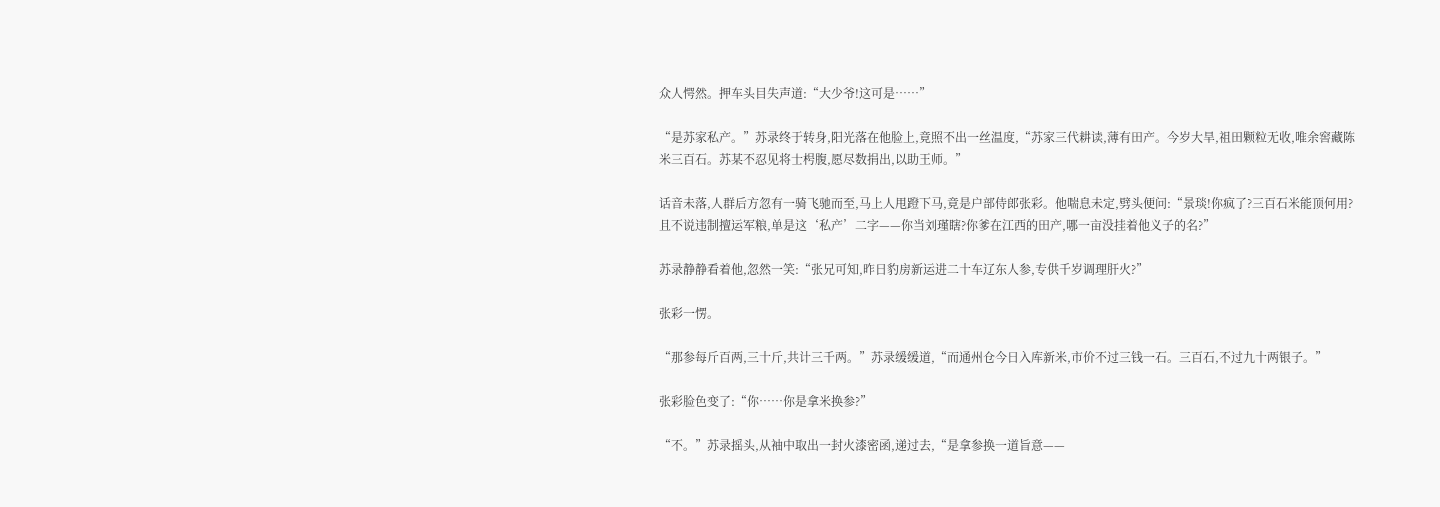众人愕然。押车头目失声道:“大少爷!这可是……”

“是苏家私产。”苏录终于转身,阳光落在他脸上,竟照不出一丝温度,“苏家三代耕读,薄有田产。今岁大旱,祖田颗粒无收,唯余窖藏陈米三百石。苏某不忍见将士枵腹,愿尽数捐出,以助王师。”

话音未落,人群后方忽有一骑飞驰而至,马上人甩蹬下马,竟是户部侍郎张彩。他喘息未定,劈头便问:“景琰!你疯了?三百石米能顶何用?且不说违制擅运军粮,单是这‘私产’二字——你当刘瑾瞎?你爹在江西的田产,哪一亩没挂着他义子的名?”

苏录静静看着他,忽然一笑:“张兄可知,昨日豹房新运进二十车辽东人参,专供千岁调理肝火?”

张彩一愣。

“那参每斤百两,三十斤,共计三千两。”苏录缓缓道,“而通州仓今日入库新米,市价不过三钱一石。三百石,不过九十两银子。”

张彩脸色变了:“你……你是拿米换参?”

“不。”苏录摇头,从袖中取出一封火漆密函,递过去,“是拿参换一道旨意——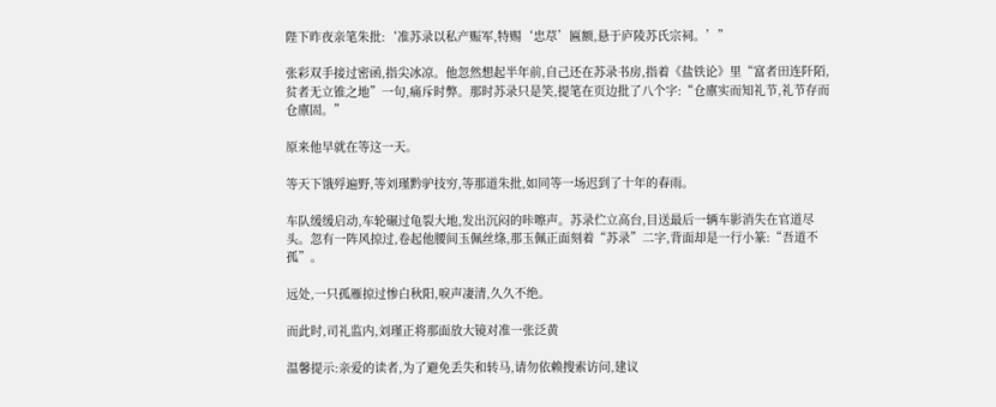陛下昨夜亲笔朱批:‘准苏录以私产赈军,特赐‘忠荩’匾额,悬于庐陵苏氏宗祠。’”

张彩双手接过密函,指尖冰凉。他忽然想起半年前,自己还在苏录书房,指着《盐铁论》里“富者田连阡陌,贫者无立锥之地”一句,痛斥时弊。那时苏录只是笑,提笔在页边批了八个字:“仓廪实而知礼节,礼节存而仓廪固。”

原来他早就在等这一天。

等天下饿殍遍野,等刘瑾黔驴技穷,等那道朱批,如同等一场迟到了十年的春雨。

车队缓缓启动,车轮碾过龟裂大地,发出沉闷的咔嚓声。苏录伫立高台,目送最后一辆车影消失在官道尽头。忽有一阵风掠过,卷起他腰间玉佩丝绦,那玉佩正面刻着“苏录”二字,背面却是一行小篆:“吾道不孤”。

远处,一只孤雁掠过惨白秋阳,唳声凄清,久久不绝。

而此时,司礼监内,刘瑾正将那面放大镜对准一张泛黄

温馨提示:亲爱的读者,为了避免丢失和转马,请勿依赖搜索访问,建议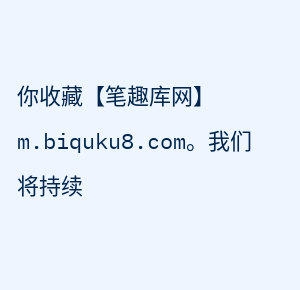你收藏【笔趣库网】 m.biquku8.com。我们将持续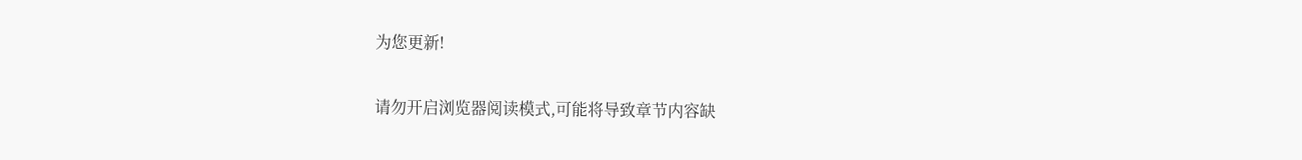为您更新!

请勿开启浏览器阅读模式,可能将导致章节内容缺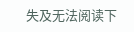失及无法阅读下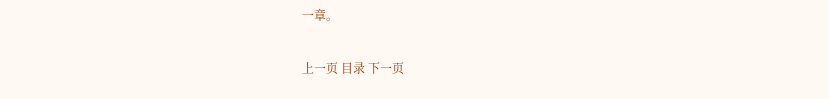一章。

上一页 目录 下一页